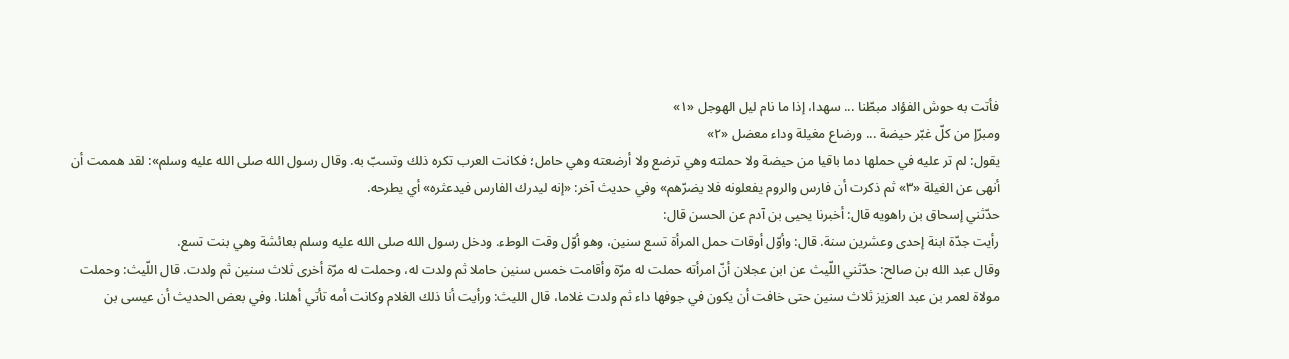فأتت به حوش الفؤاد مبطّنا ... سهدا، إذا ما نام ليل الهوجل «١»
ومبرّإ من كلّ غبّر حيضة ... ورضاع مغيلة وداء معضل «٢»
يقول: لم تر عليه في حملها دما باقيا من حيضة ولا حملته وهي ترضع ولا أرضعته وهي حامل؛ فكانت العرب تكره ذلك وتسبّ به. وقال رسول الله صلى الله عليه وسلم»: لقد هممت أن أنهى عن الغيلة «٣» ثم ذكرت أن فارس والروم يفعلونه فلا يضرّهم» وفي حديث آخر: «إنه ليدرك الفارس فيدعثره» أي يطرحه.
حدّثني إسحاق بن راهويه قال: أخبرنا يحيى بن آدم عن الحسن قال:
رأيت جدّة ابنة إحدى وعشرين سنة. قال: وأوّل أوقات حمل المرأة تسع سنين، وهو أوّل وقت الوطء. ودخل رسول الله صلى الله عليه وسلم بعائشة وهي بنت تسع.
وقال عبد الله بن صالح: حدّثني اللّيث عن ابن عجلان أنّ امرأته حملت له مرّة وأقامت خمس سنين حاملا ثم ولدت له، وحملت له مرّة أخرى ثلاث سنين ثم ولدت. قال اللّيث: وحملت مولاة لعمر بن عبد العزيز ثلاث سنين حتى خافت أن يكون في جوفها داء ثم ولدت غلاما، قال الليث: ورأيت أنا ذلك الغلام وكانت أمه تأتي أهلنا. وفي بعض الحديث أن عيسى بن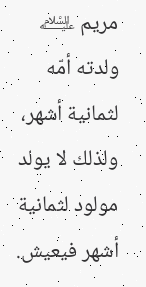مريم ﵇ ولدته أمّه لثمانية أشهر، ولذلك لا يولد مولود لثمانية أشهر فيعيش.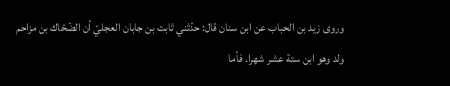وروى زيد بن الحباب عن ابن سنان قال: حدّثني ثابت بن جابان العجليّ أن الضّحّاك بن مزاحم ولد وهو ابن ستة عشر شهرا. فأما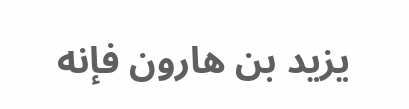يزيد بن هارون فإنه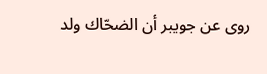روى عن جويبر أن الضحّاك ولد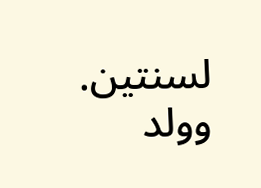لسنتين. وولد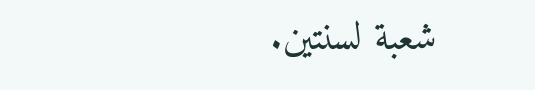شعبة لسنتين.